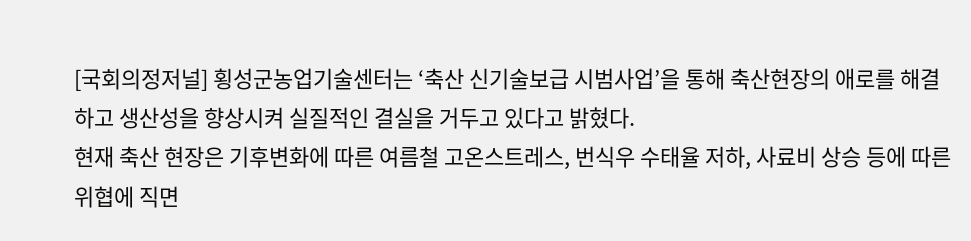[국회의정저널] 횡성군농업기술센터는 ‘축산 신기술보급 시범사업’을 통해 축산현장의 애로를 해결하고 생산성을 향상시켜 실질적인 결실을 거두고 있다고 밝혔다.
현재 축산 현장은 기후변화에 따른 여름철 고온스트레스, 번식우 수태율 저하, 사료비 상승 등에 따른 위협에 직면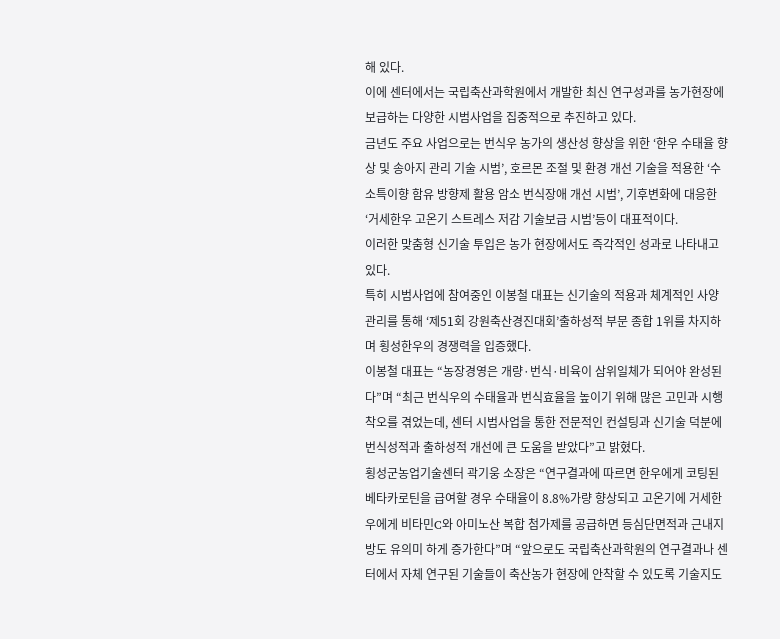해 있다.
이에 센터에서는 국립축산과학원에서 개발한 최신 연구성과를 농가현장에 보급하는 다양한 시범사업을 집중적으로 추진하고 있다.
금년도 주요 사업으로는 번식우 농가의 생산성 향상을 위한 ‘한우 수태율 향상 및 송아지 관리 기술 시범’, 호르몬 조절 및 환경 개선 기술을 적용한 ‘수소특이향 함유 방향제 활용 암소 번식장애 개선 시범’, 기후변화에 대응한 ‘거세한우 고온기 스트레스 저감 기술보급 시범’등이 대표적이다.
이러한 맞춤형 신기술 투입은 농가 현장에서도 즉각적인 성과로 나타내고 있다.
특히 시범사업에 참여중인 이봉철 대표는 신기술의 적용과 체계적인 사양관리를 통해 ‘제51회 강원축산경진대회’출하성적 부문 종합 1위를 차지하며 횡성한우의 경쟁력을 입증했다.
이봉철 대표는 “농장경영은 개량·번식·비육이 삼위일체가 되어야 완성된다”며 “최근 번식우의 수태율과 번식효율을 높이기 위해 많은 고민과 시행착오를 겪었는데, 센터 시범사업을 통한 전문적인 컨설팅과 신기술 덕분에 번식성적과 출하성적 개선에 큰 도움을 받았다”고 밝혔다.
횡성군농업기술센터 곽기웅 소장은 “연구결과에 따르면 한우에게 코팅된 베타카로틴을 급여할 경우 수태율이 8.8%가량 향상되고 고온기에 거세한우에게 비타민C와 아미노산 복합 첨가제를 공급하면 등심단면적과 근내지방도 유의미 하게 증가한다”며 “앞으로도 국립축산과학원의 연구결과나 센터에서 자체 연구된 기술들이 축산농가 현장에 안착할 수 있도록 기술지도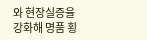와 현장실증을 강화해 명품 횡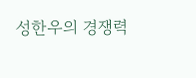성한우의 경쟁력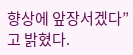향상에 앞장서겠다”고 밝혔다.